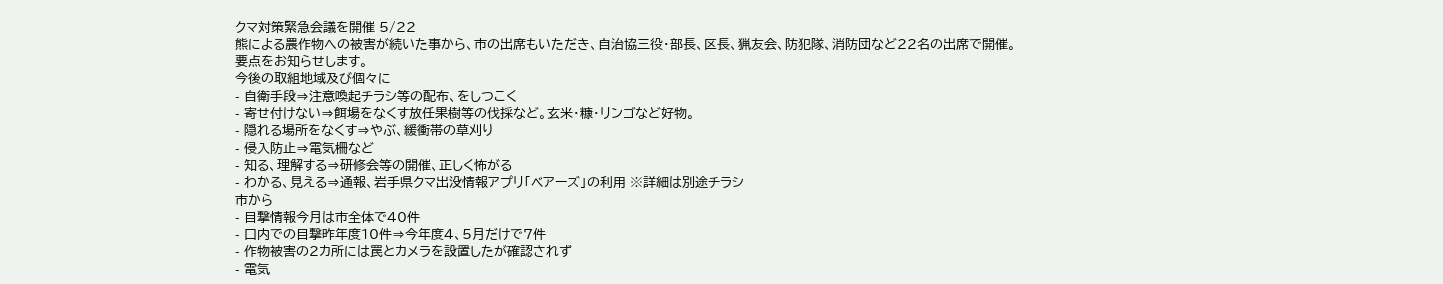クマ対策緊急会議を開催 5/22
熊による農作物への被害が続いた事から、市の出席もいただき、自治協三役・部長、区長、猟友会、防犯隊、消防団など22名の出席で開催。
要点をお知らせします。
今後の取組地域及び個々に
- 自衛手段⇒注意喚起チラシ等の配布、をしつこく
- 寄せ付けない⇒餌場をなくす放任果樹等の伐採など。玄米・糠・リンゴなど好物。
- 隠れる場所をなくす⇒やぶ、緩衝帯の草刈り
- 侵入防止⇒電気柵など
- 知る、理解する⇒研修会等の開催、正しく怖がる
- わかる、見える⇒通報、岩手県クマ出没情報アプリ「ベアーズ」の利用 ※詳細は別途チラシ
市から
- 目撃情報今月は市全体で40件
- 口内での目撃昨年度10件⇒今年度4、5月だけで7件
- 作物被害の2カ所には罠とカメラを設置したが確認されず
- 電気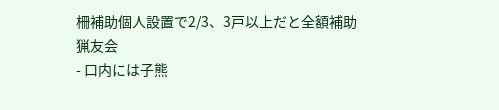柵補助個人設置で2/3、3戸以上だと全額補助
猟友会
- 口内には子熊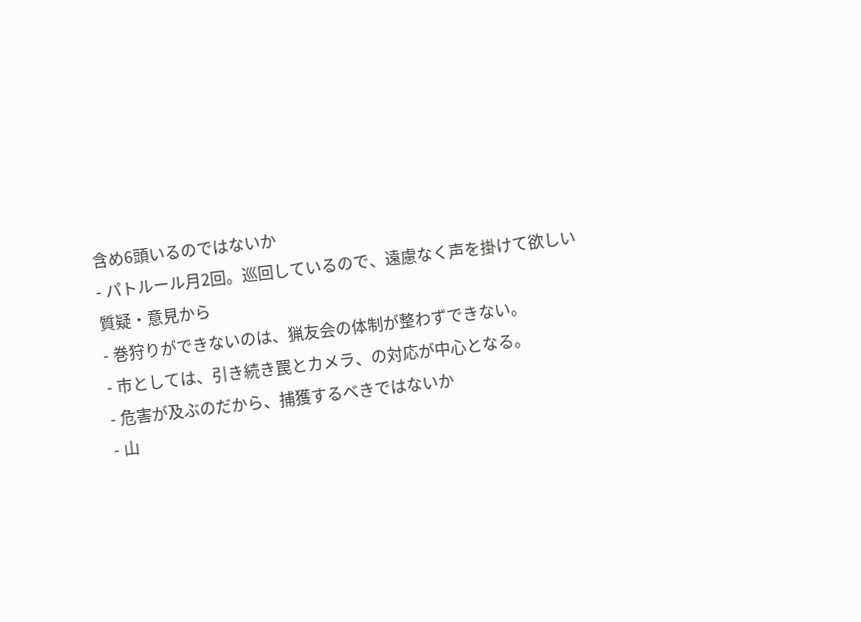含め6頭いるのではないか
- パトルール月2回。巡回しているので、遠慮なく声を掛けて欲しい
質疑・意見から
- 巻狩りができないのは、猟友会の体制が整わずできない。
- 市としては、引き続き罠とカメラ、の対応が中心となる。
- 危害が及ぶのだから、捕獲するべきではないか
- 山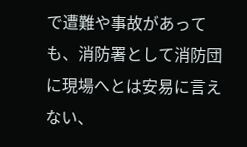で遭難や事故があっても、消防署として消防団に現場へとは安易に言えない、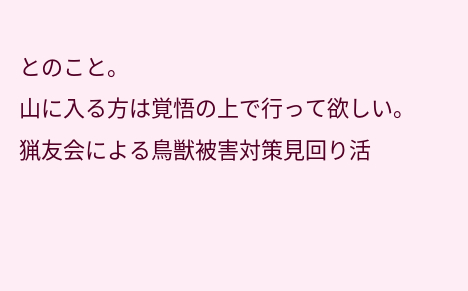とのこと。
山に入る方は覚悟の上で行って欲しい。
猟友会による鳥獣被害対策見回り活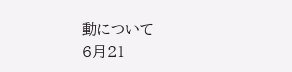動について
6月21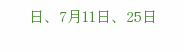日、7月11日、25日